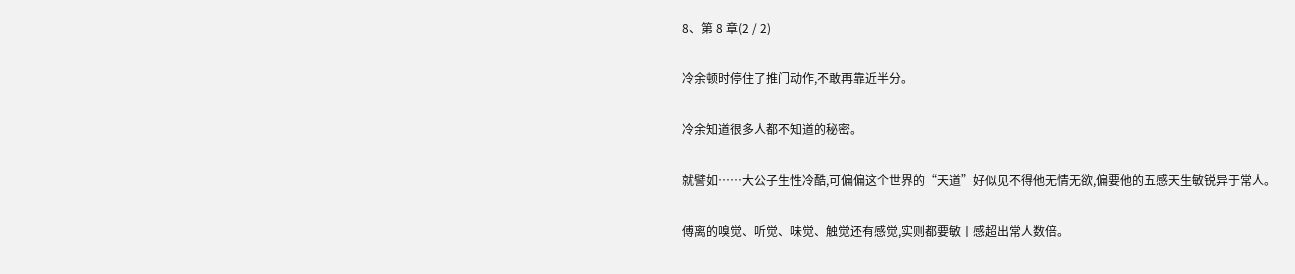8、第 8 章(2 / 2)

冷余顿时停住了推门动作,不敢再靠近半分。

冷余知道很多人都不知道的秘密。

就譬如……大公子生性冷酷,可偏偏这个世界的“天道”好似见不得他无情无欲,偏要他的五感天生敏锐异于常人。

傅离的嗅觉、听觉、味觉、触觉还有感觉,实则都要敏丨感超出常人数倍。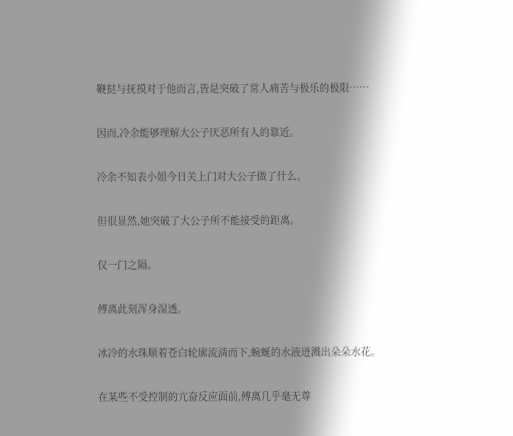鞭挞与抚摸对于他而言,皆是突破了常人痛苦与极乐的极限……

因而,冷余能够理解大公子厌恶所有人的靠近。

冷余不知表小姐今日关上门对大公子做了什么。

但很显然,她突破了大公子所不能接受的距离。

仅一门之隔。

傅离此刻浑身湿透。

冰冷的水珠顺着苍白轮廓流淌而下,蜿蜒的水液迸溅出朵朵水花。

在某些不受控制的亢奋反应面前,傅离几乎毫无尊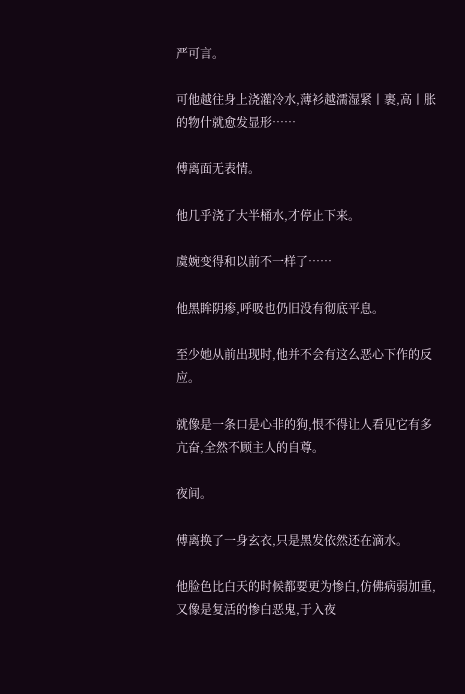严可言。

可他越往身上浇灌冷水,薄衫越濡湿紧丨裹,高丨胀的物什就愈发显形……

傅离面无表情。

他几乎浇了大半桶水,才停止下来。

虞婉变得和以前不一样了……

他黑眸阴瘆,呼吸也仍旧没有彻底平息。

至少她从前出现时,他并不会有这么恶心下作的反应。

就像是一条口是心非的狗,恨不得让人看见它有多亢奋,全然不顾主人的自尊。

夜间。

傅离换了一身玄衣,只是黑发依然还在滴水。

他脸色比白天的时候都要更为惨白,仿佛病弱加重,又像是复活的惨白恶鬼,于入夜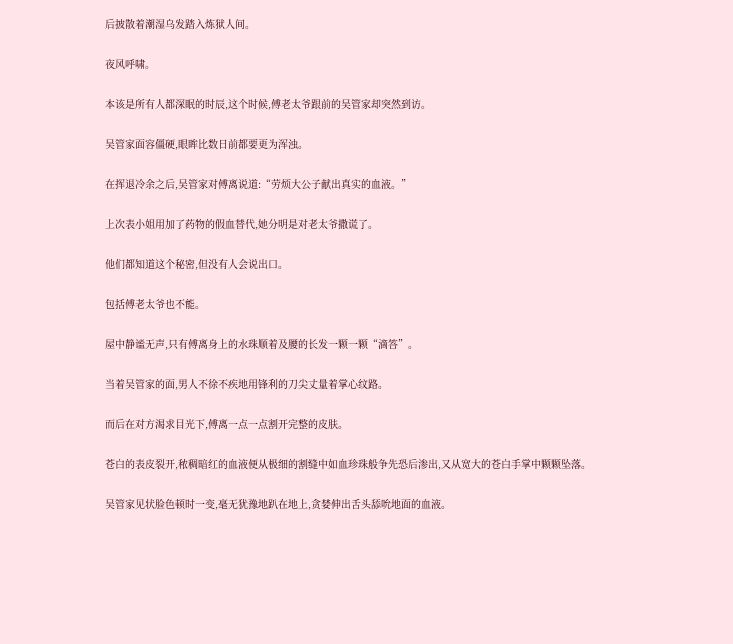后披散着潮湿乌发踏入炼狱人间。

夜风呼啸。

本该是所有人都深眠的时辰,这个时候,傅老太爷跟前的吴管家却突然到访。

吴管家面容僵硬,眼眸比数日前都要更为浑浊。

在挥退冷余之后,吴管家对傅离说道:“劳烦大公子献出真实的血液。”

上次表小姐用加了药物的假血替代,她分明是对老太爷撒谎了。

他们都知道这个秘密,但没有人会说出口。

包括傅老太爷也不能。

屋中静谧无声,只有傅离身上的水珠顺着及腰的长发一颗一颗“滴答”。

当着吴管家的面,男人不徐不疾地用锋利的刀尖丈量着掌心纹路。

而后在对方渴求目光下,傅离一点一点割开完整的皮肤。

苍白的表皮裂开,秾稠暗红的血液便从极细的割缝中如血珍珠般争先恐后渗出,又从宽大的苍白手掌中颗颗坠落。

吴管家见状脸色顿时一变,毫无犹豫地趴在地上,贪婪伸出舌头舔吮地面的血液。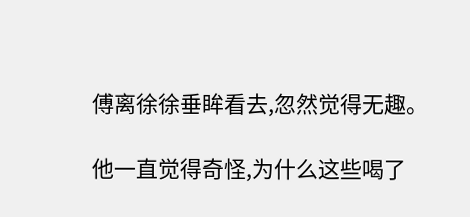傅离徐徐垂眸看去,忽然觉得无趣。

他一直觉得奇怪,为什么这些喝了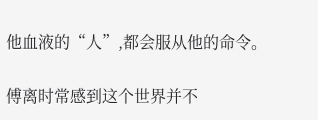他血液的“人”,都会服从他的命令。

傅离时常感到这个世界并不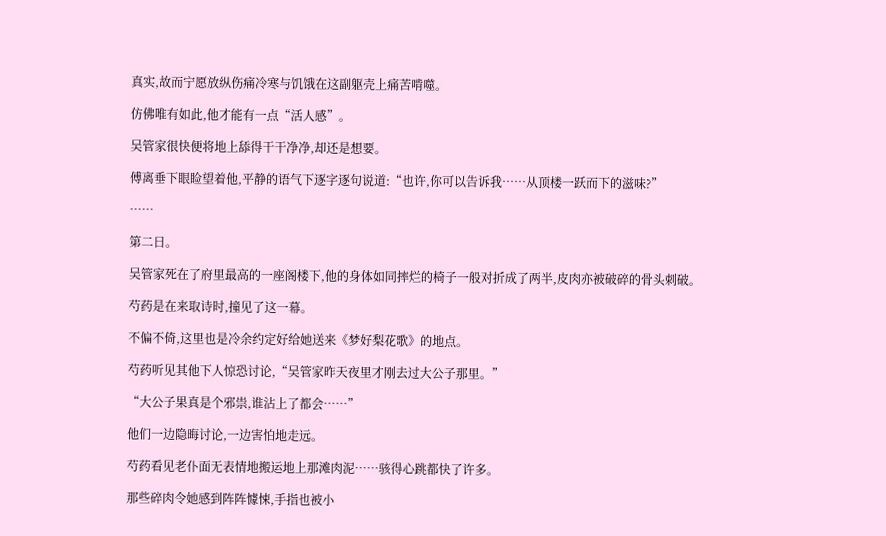真实,故而宁愿放纵伤痛冷寒与饥饿在这副躯壳上痛苦啃噬。

仿佛唯有如此,他才能有一点“活人感”。

吴管家很快便将地上舔得干干净净,却还是想要。

傅离垂下眼睑望着他,平静的语气下逐字逐句说道:“也许,你可以告诉我……从顶楼一跃而下的滋味?”

……

第二日。

吴管家死在了府里最高的一座阁楼下,他的身体如同摔烂的椅子一般对折成了两半,皮肉亦被破碎的骨头刺破。

芍药是在来取诗时,撞见了这一幕。

不偏不倚,这里也是冷余约定好给她送来《梦好梨花歌》的地点。

芍药听见其他下人惊恐讨论,“吴管家昨天夜里才刚去过大公子那里。”

“大公子果真是个邪祟,谁沾上了都会……”

他们一边隐晦讨论,一边害怕地走远。

芍药看见老仆面无表情地搬运地上那滩肉泥……骇得心跳都快了许多。

那些碎肉令她感到阵阵懅悚,手指也被小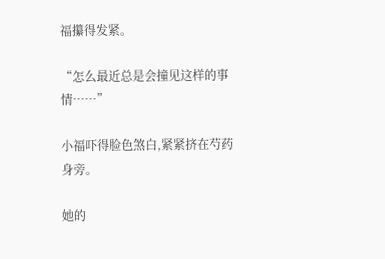福攥得发紧。

“怎么最近总是会撞见这样的事情……”

小福吓得脸色煞白,紧紧挤在芍药身旁。

她的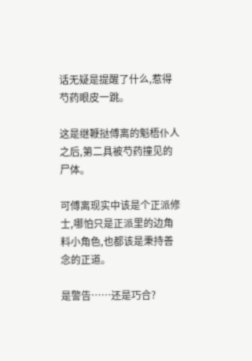话无疑是提醒了什么,惹得芍药眼皮一跳。

这是继鞭挞傅离的魁梧仆人之后,第二具被芍药撞见的尸体。

可傅离现实中该是个正派修士,哪怕只是正派里的边角料小角色,也都该是秉持善念的正道。

是警告……还是巧合?